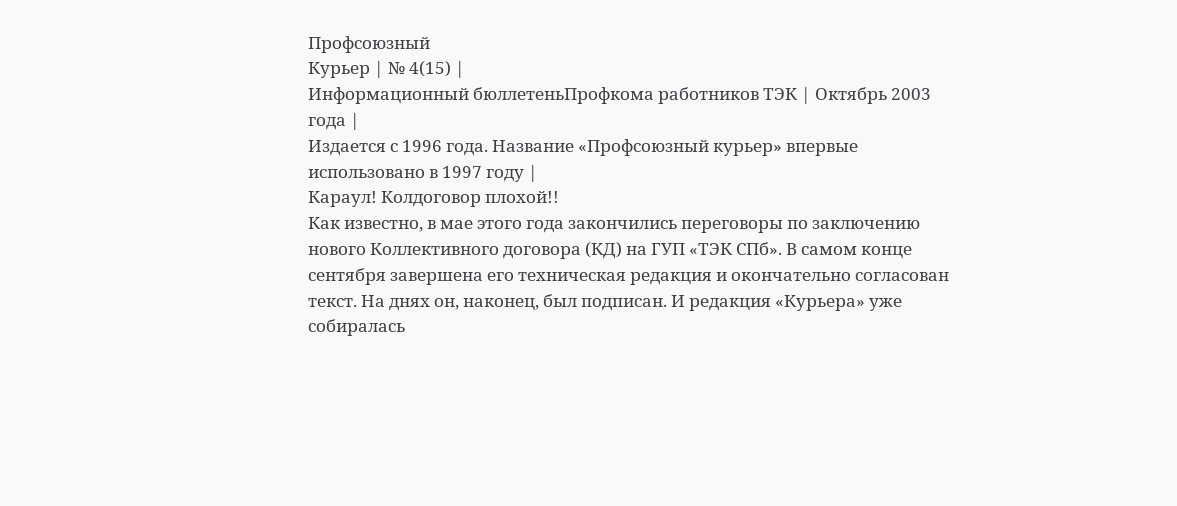Профсоюзный
Курьер | № 4(15) |
Информационный бюллетеньПрофкома работников ТЭК | Октябрь 2003 года |
Издается с 1996 года. Название «Профсоюзный курьер» впервые использовано в 1997 году |
Караул! Колдоговор плохой!!
Как известно, в мае этого года закончились переговоры по заключению нового Коллективного договора (КД) на ГУП «ТЭК СПб». В самом конце сентября завершена его техническая редакция и окончательно согласован текст. На днях он, наконец, был подписан. И редакция «Курьера» уже собиралась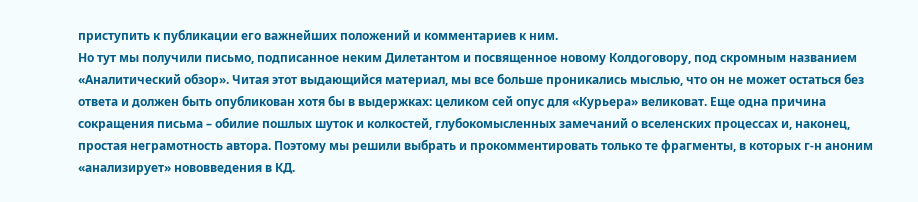приступить к публикации его важнейших положений и комментариев к ним.
Но тут мы получили письмо, подписанное неким Дилетантом и посвященное новому Колдоговору, под скромным названием «Аналитический обзор». Читая этот выдающийся материал, мы все больше проникались мыслью, что он не может остаться без ответа и должен быть опубликован хотя бы в выдержках: целиком сей опус для «Курьера» великоват. Еще одна причина сокращения письма – обилие пошлых шуток и колкостей, глубокомысленных замечаний о вселенских процессах и, наконец, простая неграмотность автора. Поэтому мы решили выбрать и прокомментировать только те фрагменты, в которых г-н аноним «анализирует» нововведения в КД.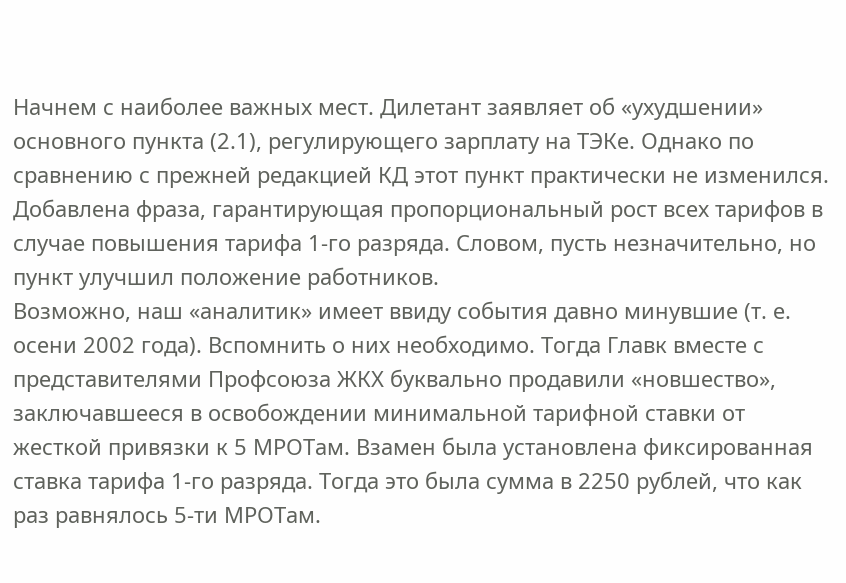Начнем с наиболее важных мест. Дилетант заявляет об «ухудшении» основного пункта (2.1), регулирующего зарплату на ТЭКе. Однако по сравнению с прежней редакцией КД этот пункт практически не изменился. Добавлена фраза, гарантирующая пропорциональный рост всех тарифов в случае повышения тарифа 1-го разряда. Словом, пусть незначительно, но пункт улучшил положение работников.
Возможно, наш «аналитик» имеет ввиду события давно минувшие (т. е. осени 2002 года). Вспомнить о них необходимо. Тогда Главк вместе с представителями Профсоюза ЖКХ буквально продавили «новшество», заключавшееся в освобождении минимальной тарифной ставки от жесткой привязки к 5 МРОТам. Взамен была установлена фиксированная ставка тарифа 1-го разряда. Тогда это была сумма в 2250 рублей, что как раз равнялось 5-ти МРОТам.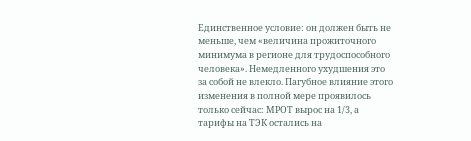Единственное условие: он должен быть не меньше, чем «величина прожиточного минимума в регионе для трудоспособного человека». Немедленного ухудшения это за собой не влекло. Пагубное влияние этого изменения в полной мере проявилось только сейчас: МРОТ вырос на 1/3, а тарифы на ТЭК остались на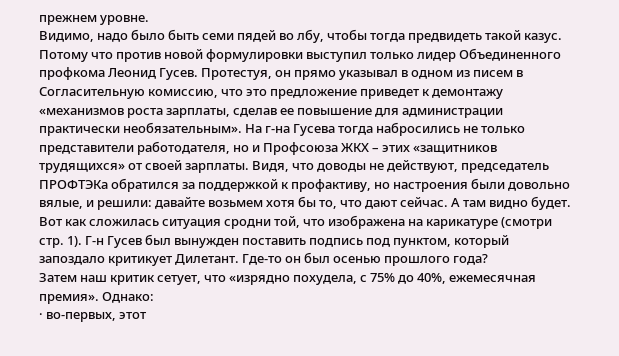прежнем уровне.
Видимо, надо было быть семи пядей во лбу, чтобы тогда предвидеть такой казус. Потому что против новой формулировки выступил только лидер Объединенного профкома Леонид Гусев. Протестуя, он прямо указывал в одном из писем в Согласительную комиссию, что это предложение приведет к демонтажу «механизмов роста зарплаты, сделав ее повышение для администрации практически необязательным». На г-на Гусева тогда набросились не только представители работодателя, но и Профсоюза ЖКХ – этих «защитников трудящихся» от своей зарплаты. Видя, что доводы не действуют, председатель ПРОФТЭКа обратился за поддержкой к профактиву, но настроения были довольно вялые, и решили: давайте возьмем хотя бы то, что дают сейчас. А там видно будет. Вот как сложилась ситуация сродни той, что изображена на карикатуре (смотри стр. 1). Г-н Гусев был вынужден поставить подпись под пунктом, который запоздало критикует Дилетант. Где-то он был осенью прошлого года?
Затем наш критик сетует, что «изрядно похудела, с 75% до 40%, ежемесячная премия». Однако:
· во-первых, этот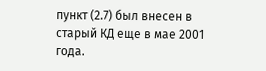пункт (2.7) был внесен в старый КД еще в мае 2001 года.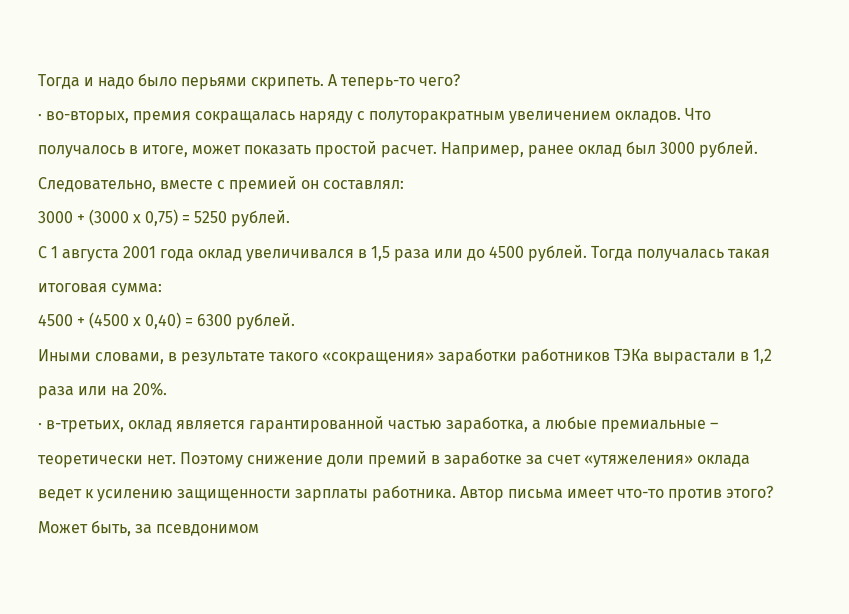Тогда и надо было перьями скрипеть. А теперь-то чего?
· во-вторых, премия сокращалась наряду с полуторакратным увеличением окладов. Что получалось в итоге, может показать простой расчет. Например, ранее оклад был 3000 рублей. Следовательно, вместе с премией он составлял:
3000 + (3000 х 0,75) = 5250 рублей.
С 1 августа 2001 года оклад увеличивался в 1,5 раза или до 4500 рублей. Тогда получалась такая итоговая сумма:
4500 + (4500 х 0,40) = 6300 рублей.
Иными словами, в результате такого «сокращения» заработки работников ТЭКа вырастали в 1,2 раза или на 20%.
· в-третьих, оклад является гарантированной частью заработка, а любые премиальные – теоретически нет. Поэтому снижение доли премий в заработке за счет «утяжеления» оклада ведет к усилению защищенности зарплаты работника. Автор письма имеет что-то против этого? Может быть, за псевдонимом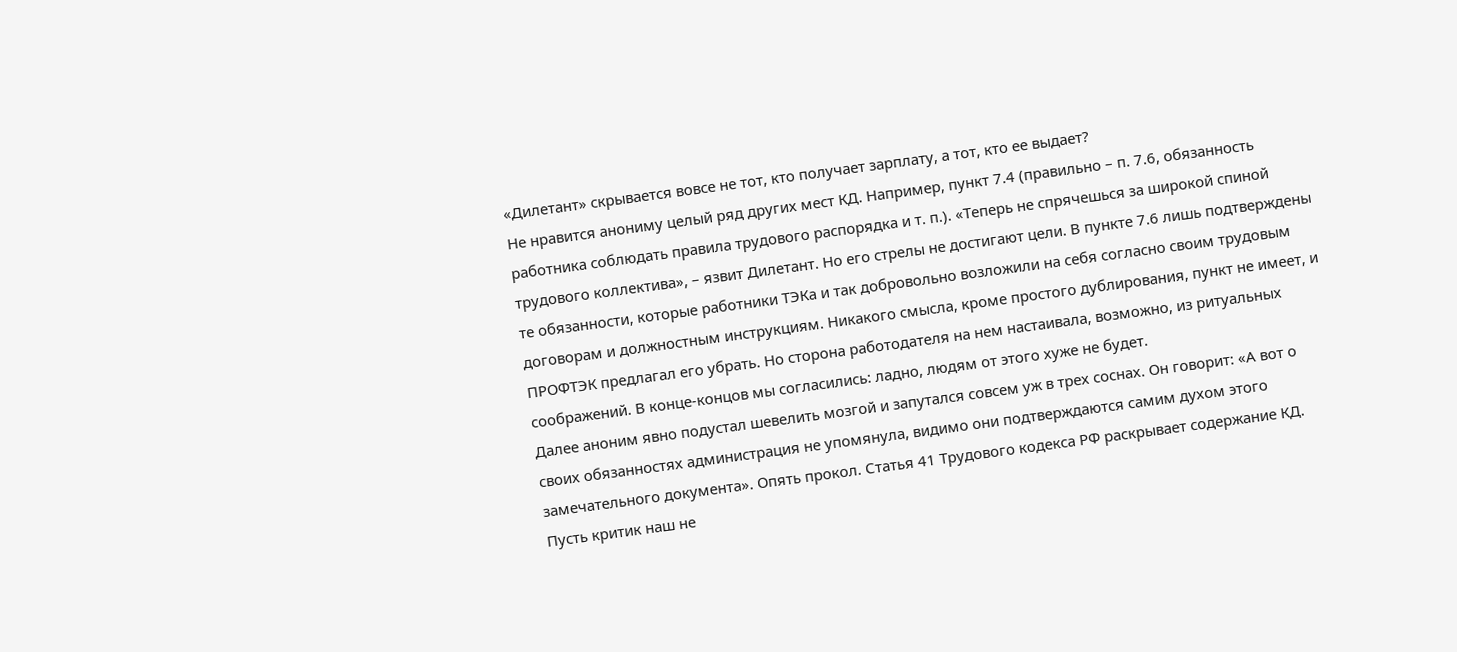«Дилетант» скрывается вовсе не тот, кто получает зарплату, а тот, кто ее выдает?
Не нравится анониму целый ряд других мест КД. Например, пункт 7.4 (правильно – п. 7.6, обязанность работника соблюдать правила трудового распорядка и т. п.). «Теперь не спрячешься за широкой спиной трудового коллектива», – язвит Дилетант. Но его стрелы не достигают цели. В пункте 7.6 лишь подтверждены те обязанности, которые работники ТЭКа и так добровольно возложили на себя согласно своим трудовым договорам и должностным инструкциям. Никакого смысла, кроме простого дублирования, пункт не имеет, и ПРОФТЭК предлагал его убрать. Но сторона работодателя на нем настаивала, возможно, из ритуальных соображений. В конце-концов мы согласились: ладно, людям от этого хуже не будет.
Далее аноним явно подустал шевелить мозгой и запутался совсем уж в трех соснах. Он говорит: «А вот о своих обязанностях администрация не упомянула, видимо они подтверждаются самим духом этого замечательного документа». Опять прокол. Статья 41 Трудового кодекса РФ раскрывает содержание КД. Пусть критик наш не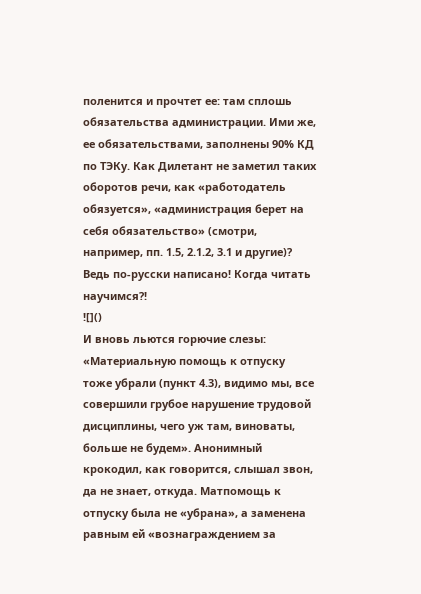поленится и прочтет ее: там сплошь обязательства администрации. Ими же, ее обязательствами, заполнены 90% КД по ТЭКу. Как Дилетант не заметил таких оборотов речи, как «работодатель обязуется», «администрация берет на себя обязательство» (смотри, например, пп. 1.5, 2.1.2, 3.1 и другие)? Ведь по-русски написано! Когда читать научимся?!
![]()
И вновь льются горючие слезы: «Материальную помощь к отпуску тоже убрали (пункт 4.3), видимо мы, все совершили грубое нарушение трудовой дисциплины, чего уж там, виноваты, больше не будем». Анонимный крокодил, как говорится, слышал звон, да не знает, откуда. Матпомощь к отпуску была не «убрана», а заменена равным ей «вознаграждением за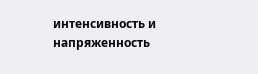интенсивность и напряженность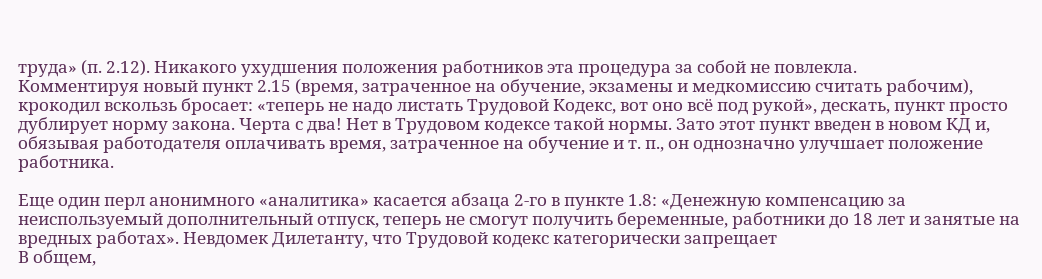труда» (п. 2.12). Никакого ухудшения положения работников эта процедура за собой не повлекла.
Комментируя новый пункт 2.15 (время, затраченное на обучение, экзамены и медкомиссию считать рабочим), крокодил вскользь бросает: «теперь не надо листать Трудовой Кодекс, вот оно всё под рукой», дескать, пункт просто дублирует норму закона. Черта с два! Нет в Трудовом кодексе такой нормы. Зато этот пункт введен в новом КД и, обязывая работодателя оплачивать время, затраченное на обучение и т. п., он однозначно улучшает положение работника.

Еще один перл анонимного «аналитика» касается абзаца 2-го в пункте 1.8: «Денежную компенсацию за неиспользуемый дополнительный отпуск, теперь не смогут получить беременные, работники до 18 лет и занятые на вредных работах». Невдомек Дилетанту, что Трудовой кодекс категорически запрещает
В общем,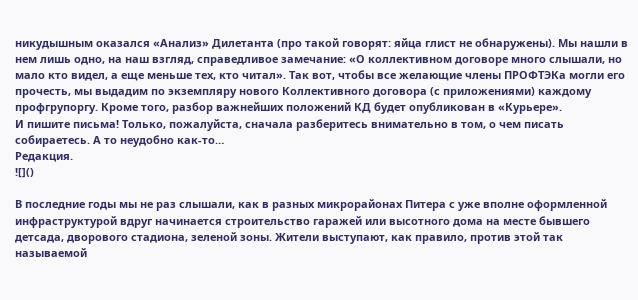никудышным оказался «Анализ» Дилетанта (про такой говорят: яйца глист не обнаружены). Мы нашли в нем лишь одно, на наш взгляд, справедливое замечание: «О коллективном договоре много слышали, но мало кто видел, а еще меньше тех, кто читал». Так вот, чтобы все желающие члены ПРОФТЭКа могли его прочесть, мы выдадим по экземпляру нового Коллективного договора (с приложениями) каждому профгрупоргу. Кроме того, разбор важнейших положений КД будет опубликован в «Курьере».
И пишите письма! Только, пожалуйста, сначала разберитесь внимательно в том, о чем писать собираетесь. А то неудобно как-то…
Редакция.
![]()

В последние годы мы не раз слышали, как в разных микрорайонах Питера с уже вполне оформленной инфраструктурой вдруг начинается строительство гаражей или высотного дома на месте бывшего детсада, дворового стадиона, зеленой зоны. Жители выступают, как правило, против этой так называемой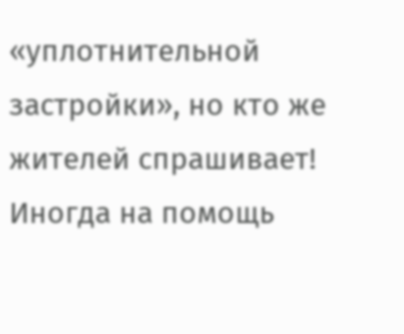«уплотнительной застройки», но кто же жителей спрашивает!
Иногда на помощь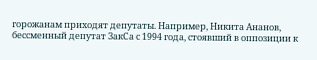горожанам приходят депутаты. Например, Никита Ананов, бессменный депутат ЗакСа с 1994 года, стоявший в оппозиции к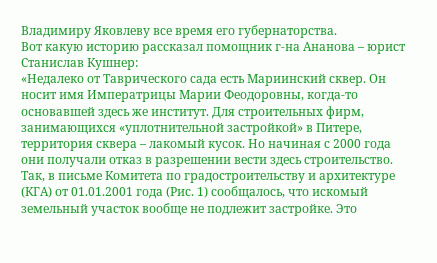Владимиру Яковлеву все время его губернаторства.
Вот какую историю рассказал помощник г-на Ананова – юрист Станислав Кушнер:
«Недалеко от Таврического сада есть Мариинский сквер. Он носит имя Императрицы Марии Феодоровны, когда-то основавшей здесь же институт. Для строительных фирм, занимающихся «уплотнительной застройкой» в Питере, территория сквера – лакомый кусок. Но начиная с 2000 года они получали отказ в разрешении вести здесь строительство.
Так, в письме Комитета по градостроительству и архитектуре (КГА) от 01.01.2001 года (Рис. 1) сообщалось, что искомый земельный участок вообще не подлежит застройке. Это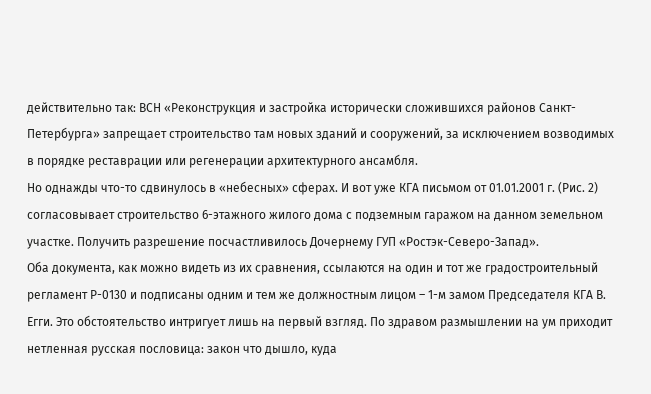действительно так: ВСН «Реконструкция и застройка исторически сложившихся районов Санкт-Петербурга» запрещает строительство там новых зданий и сооружений, за исключением возводимых в порядке реставрации или регенерации архитектурного ансамбля.
Но однажды что-то сдвинулось в «небесных» сферах. И вот уже КГА письмом от 01.01.2001 г. (Рис. 2) согласовывает строительство 6-этажного жилого дома с подземным гаражом на данном земельном участке. Получить разрешение посчастливилось Дочернему ГУП «Ростэк-Северо-Запад».
Оба документа, как можно видеть из их сравнения, ссылаются на один и тот же градостроительный регламент Р-0130 и подписаны одним и тем же должностным лицом – 1-м замом Председателя КГА В. Егги. Это обстоятельство интригует лишь на первый взгляд. По здравом размышлении на ум приходит нетленная русская пословица: закон что дышло, куда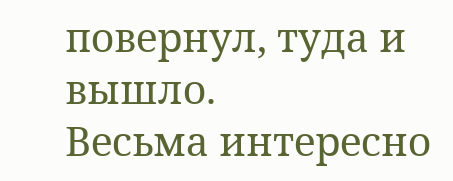повернул, туда и вышло.
Весьма интересно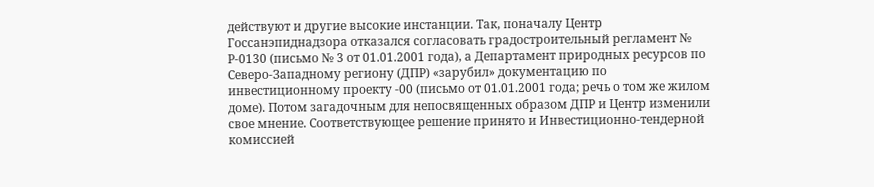действуют и другие высокие инстанции. Так, поначалу Центр Госсанэпиднадзора отказался согласовать градостроительный регламент № Р-0130 (письмо № 3 от 01.01.2001 года), а Департамент природных ресурсов по Северо-Западному региону (ДПР) «зарубил» документацию по инвестиционному проекту -00 (письмо от 01.01.2001 года; речь о том же жилом доме). Потом загадочным для непосвященных образом ДПР и Центр изменили свое мнение. Соответствующее решение принято и Инвестиционно-тендерной комиссией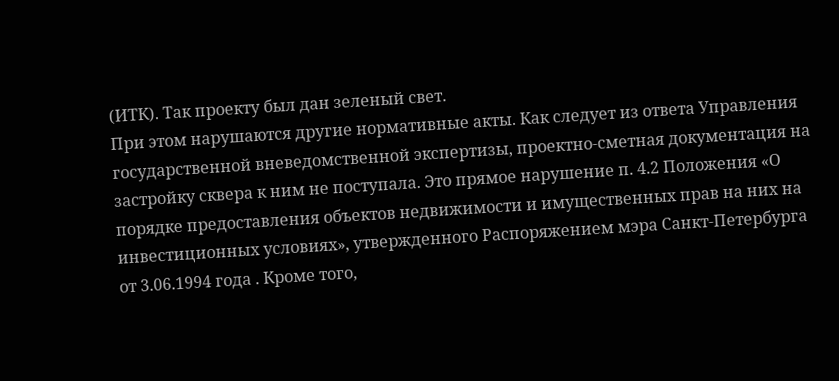(ИТК). Так проекту был дан зеленый свет.
При этом нарушаются другие нормативные акты. Как следует из ответа Управления государственной вневедомственной экспертизы, проектно-сметная документация на застройку сквера к ним не поступала. Это прямое нарушение п. 4.2 Положения «О порядке предоставления объектов недвижимости и имущественных прав на них на инвестиционных условиях», утвержденного Распоряжением мэра Санкт-Петербурга от 3.06.1994 года . Кроме того,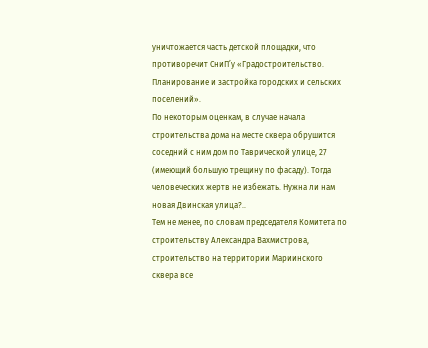уничтожается часть детской площадки, что противоречит СниП’у «Градостроительство. Планирование и застройка городских и сельских поселений».
По некоторым оценкам, в случае начала строительства дома на месте сквера обрушится соседний с ним дом по Таврической улице, 27 (имеющий большую трещину по фасаду). Тогда человеческих жертв не избежать. Нужна ли нам новая Двинская улица?..
Тем не менее, по словам председателя Комитета по строительству Александра Вахмистрова, строительство на территории Мариинского сквера все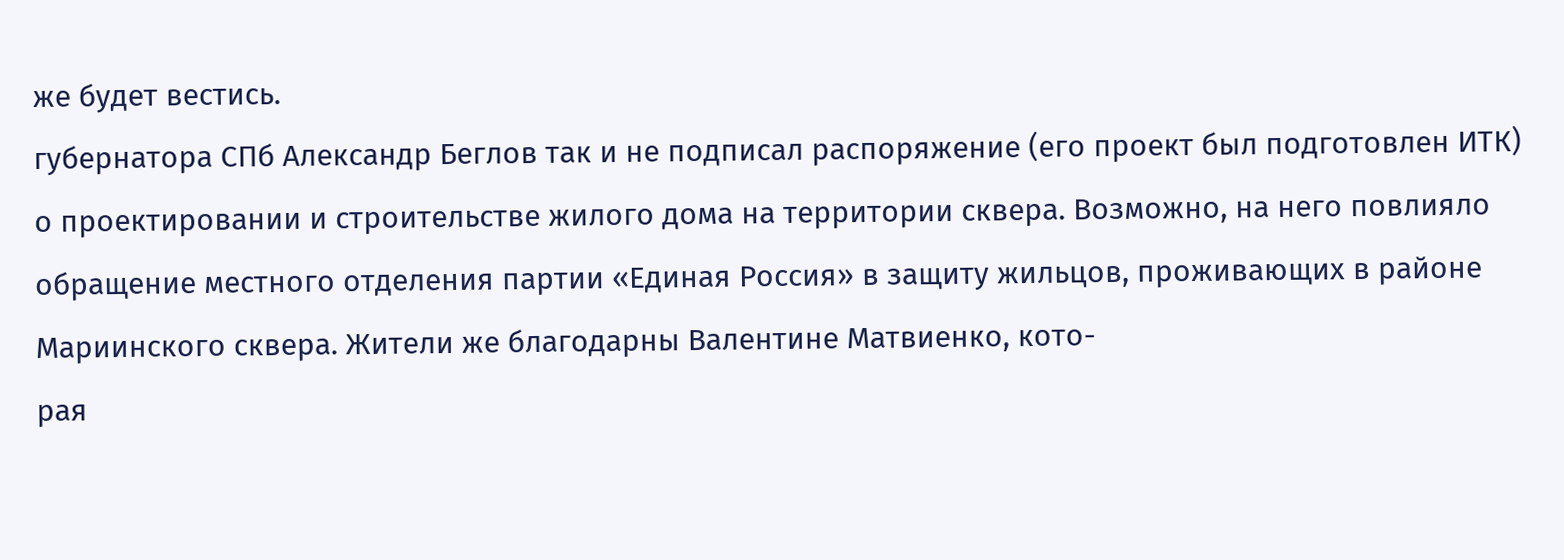же будет вестись.
губернатора СПб Александр Беглов так и не подписал распоряжение (его проект был подготовлен ИТК) о проектировании и строительстве жилого дома на территории сквера. Возможно, на него повлияло обращение местного отделения партии «Единая Россия» в защиту жильцов, проживающих в районе Мариинского сквера. Жители же благодарны Валентине Матвиенко, кото-
рая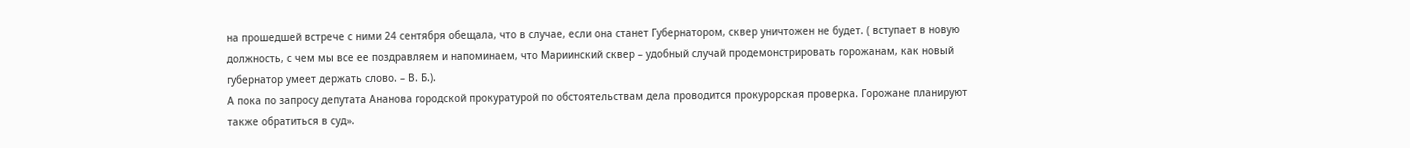на прошедшей встрече с ними 24 сентября обещала, что в случае, если она станет Губернатором, сквер уничтожен не будет. ( вступает в новую должность, с чем мы все ее поздравляем и напоминаем, что Мариинский сквер – удобный случай продемонстрировать горожанам, как новый губернатор умеет держать слово. – В. Б.).
А пока по запросу депутата Ананова городской прокуратурой по обстоятельствам дела проводится прокурорская проверка. Горожане планируют также обратиться в суд».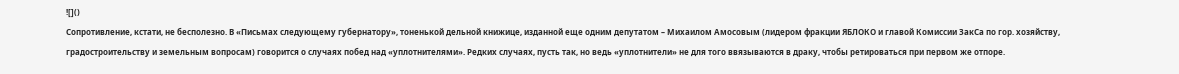![]()
Сопротивление, кстати, не бесполезно. В «Письмах следующему губернатору», тоненькой дельной книжице, изданной еще одним депутатом – Михаилом Амосовым (лидером фракции ЯБЛОКО и главой Комиссии ЗакСа по гор. хозяйству, градостроительству и земельным вопросам) говорится о случаях побед над «уплотнителями». Редких случаях, пусть так, но ведь «уплотнители» не для того ввязываются в драку, чтобы ретироваться при первом же отпоре.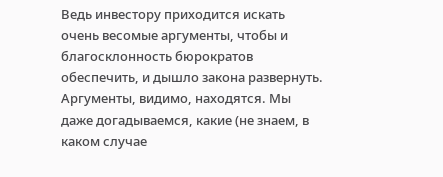Ведь инвестору приходится искать очень весомые аргументы, чтобы и благосклонность бюрократов обеспечить, и дышло закона развернуть. Аргументы, видимо, находятся. Мы даже догадываемся, какие (не знаем, в каком случае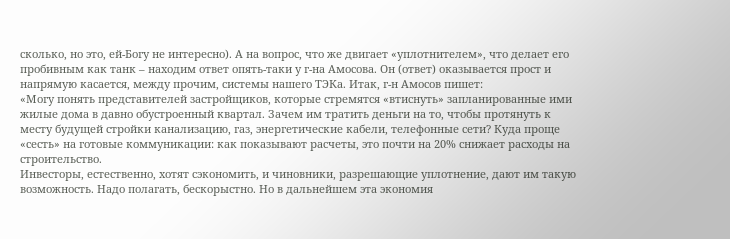сколько, но это, ей-Богу не интересно). А на вопрос, что же двигает «уплотнителем», что делает его пробивным как танк – находим ответ опять-таки у г-на Амосова. Он (ответ) оказывается прост и напрямую касается, между прочим, системы нашего ТЭКа. Итак, г-н Амосов пишет:
«Могу понять представителей застройщиков, которые стремятся «втиснуть» запланированные ими жилые дома в давно обустроенный квартал. Зачем им тратить деньги на то, чтобы протянуть к месту будущей стройки канализацию, газ, энергетические кабели, телефонные сети? Куда проще «сесть» на готовые коммуникации: как показывают расчеты, это почти на 20% снижает расходы на строительство.
Инвесторы, естественно, хотят сэкономить, и чиновники, разрешающие уплотнение, дают им такую возможность. Надо полагать, бескорыстно. Но в дальнейшем эта экономия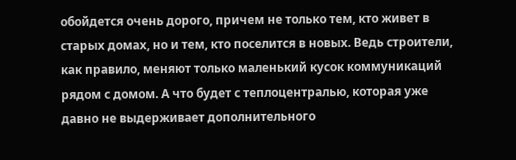обойдется очень дорого, причем не только тем, кто живет в старых домах, но и тем, кто поселится в новых. Ведь строители, как правило, меняют только маленький кусок коммуникаций рядом с домом. А что будет с теплоцентралью, которая уже давно не выдерживает дополнительного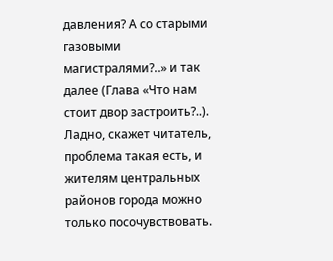давления? А со старыми газовыми магистралями?..» и так далее (Глава «Что нам стоит двор застроить?..).
Ладно, скажет читатель, проблема такая есть, и жителям центральных районов города можно только посочувствовать.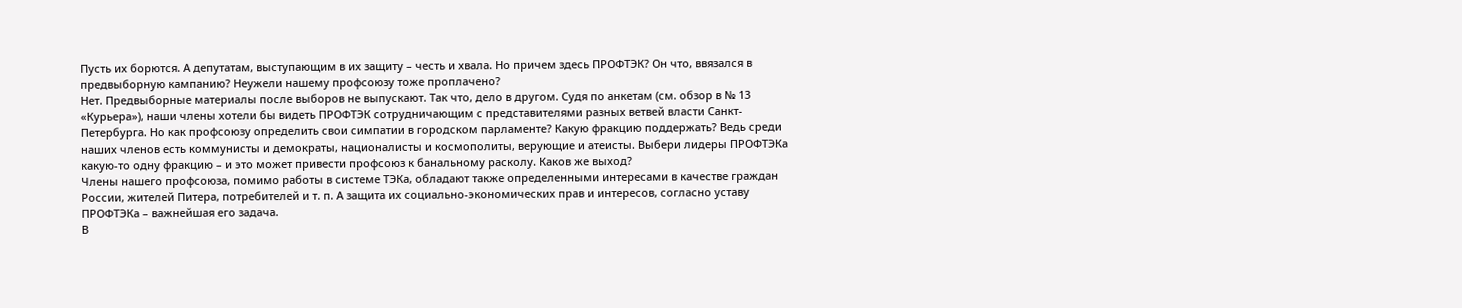Пусть их борются. А депутатам, выступающим в их защиту – честь и хвала. Но причем здесь ПРОФТЭК? Он что, ввязался в предвыборную кампанию? Неужели нашему профсоюзу тоже проплачено?
Нет. Предвыборные материалы после выборов не выпускают. Так что, дело в другом. Судя по анкетам (см. обзор в № 13 «Курьера»), наши члены хотели бы видеть ПРОФТЭК сотрудничающим с представителями разных ветвей власти Санкт-Петербурга. Но как профсоюзу определить свои симпатии в городском парламенте? Какую фракцию поддержать? Ведь среди наших членов есть коммунисты и демократы, националисты и космополиты, верующие и атеисты. Выбери лидеры ПРОФТЭКа какую-то одну фракцию – и это может привести профсоюз к банальному расколу. Каков же выход?
Члены нашего профсоюза, помимо работы в системе ТЭКа, обладают также определенными интересами в качестве граждан России, жителей Питера, потребителей и т. п. А защита их социально-экономических прав и интересов, согласно уставу ПРОФТЭКа – важнейшая его задача.
В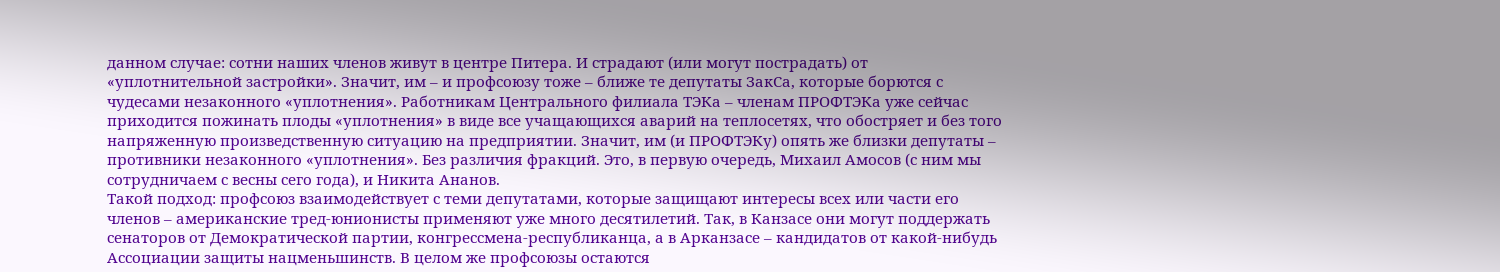данном случае: сотни наших членов живут в центре Питера. И страдают (или могут пострадать) от «уплотнительной застройки». Значит, им – и профсоюзу тоже – ближе те депутаты ЗакСа, которые борются с чудесами незаконного «уплотнения». Работникам Центрального филиала ТЭКа – членам ПРОФТЭКа уже сейчас приходится пожинать плоды «уплотнения» в виде все учащающихся аварий на теплосетях, что обостряет и без того напряженную произведственную ситуацию на предприятии. Значит, им (и ПРОФТЭКу) опять же близки депутаты – противники незаконного «уплотнения». Без различия фракций. Это, в первую очередь, Михаил Амосов (с ним мы сотрудничаем с весны сего года), и Никита Ананов.
Такой подход: профсоюз взаимодействует с теми депутатами, которые защищают интересы всех или части его членов – американские тред-юнионисты применяют уже много десятилетий. Так, в Канзасе они могут поддержать сенаторов от Демократической партии, конгрессмена-республиканца, а в Арканзасе – кандидатов от какой-нибудь Ассоциации защиты нацменьшинств. В целом же профсоюзы остаются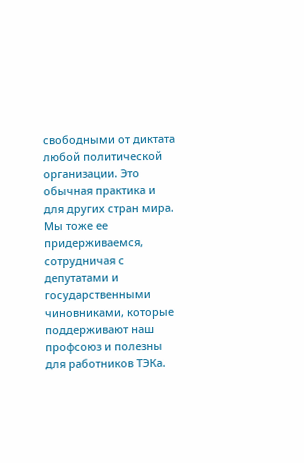свободными от диктата любой политической организации. Это обычная практика и для других стран мира. Мы тоже ее придерживаемся, сотрудничая с депутатами и государственными чиновниками, которые поддерживают наш профсоюз и полезны для работников ТЭКа.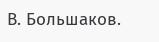В. Большаков.